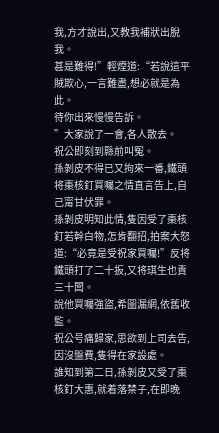我,方才說出,又教我補狀出脫我。
甚是難得!”輕煙道:“若說這平賊欺心,一言難盡,想必就是為此。
待你出來慢慢告訴。
”大家說了一會,各人散去。
祝公即刻到縣前叫冤。
孫剝皮不得已又拘來一番,鐵頭将棗核釘買囑之情直言告上,自己甯甘伏罪。
孫剝皮明知此情,隻因受了棗核釘若幹白物,怎肯翻招,拍案大怒道:“必竟是受祝家買囑!”反将鐵頭打了二十扳,又将琪生也責三十闆。
說他買囑強盜,希圖漏網,依舊收監。
祝公号痛歸家,思欲到上司去告,因沒盤費,隻得在家設處。
誰知到第二日,孫剝皮又受了棗核釘大惠,就着落禁子,在即晚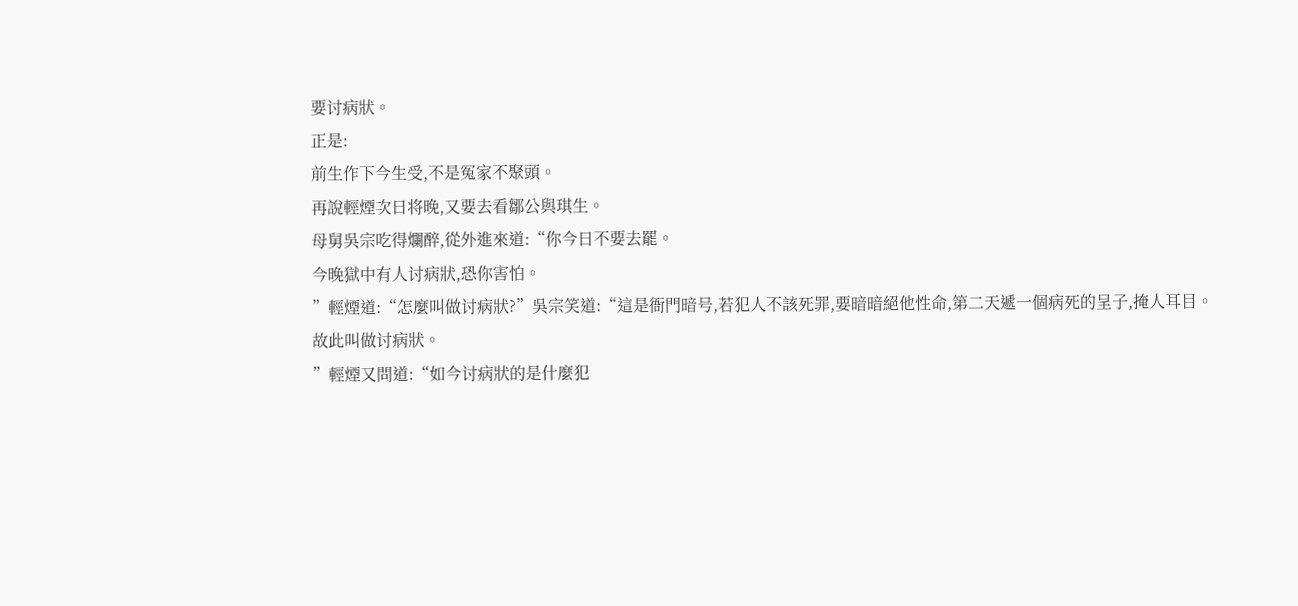要讨病狀。
正是:
前生作下今生受,不是冤家不聚頭。
再說輕煙次日将晚,又要去看鄒公與琪生。
母舅吳宗吃得爛醉,從外進來道:“你今日不要去罷。
今晚獄中有人讨病狀,恐你害怕。
”輕煙道:“怎麼叫做讨病狀?”吳宗笑道:“這是衙門暗号,若犯人不該死罪,要暗暗絕他性命,第二天遞一個病死的呈子,掩人耳目。
故此叫做讨病狀。
”輕煙又問道:“如今讨病狀的是什麼犯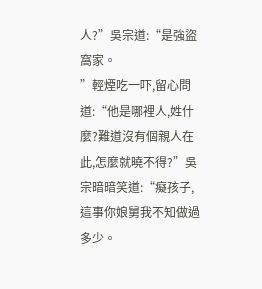人?”吳宗道:“是強盜窩家。
”輕煙吃一吓,留心問道:“他是哪裡人,姓什麼?難道沒有個親人在此,怎麼就曉不得?”吳宗暗暗笑道:“癡孩子,這事你娘舅我不知做過多少。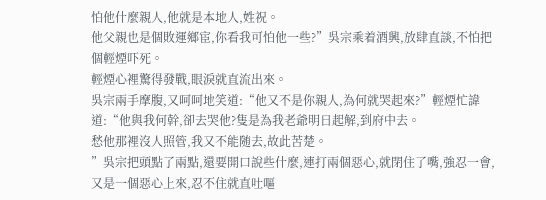怕他什麼親人,他就是本地人,姓祝。
他父親也是個敗運鄉宦,你看我可怕他一些?”吳宗乘着酒興,放肆直談,不怕把個輕煙吓死。
輕煙心裡驚得發戰,眼淚就直流出來。
吳宗兩手摩腹,又呵呵地笑道:“他又不是你親人,為何就哭起來?”輕煙忙諱道:“他與我何幹,卻去哭他?隻是為我老爺明日起解,到府中去。
愁他那裡沒人照管,我又不能随去,故此苦楚。
”吳宗把頭點了兩點,還要開口說些什麼,連打兩個惡心,就閉住了嘴,強忍一會,又是一個惡心上來,忍不住就直吐嘔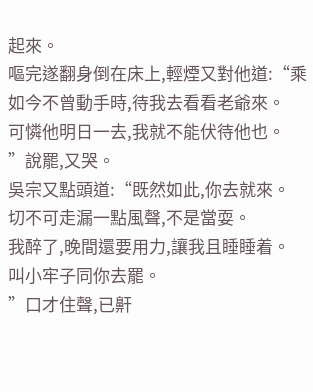起來。
嘔完遂翻身倒在床上,輕煙又對他道:“乘如今不曾動手時,待我去看看老爺來。
可憐他明日一去,我就不能伏待他也。
”說罷,又哭。
吳宗又點頭道:“既然如此,你去就來。
切不可走漏一點風聲,不是當耍。
我醉了,晚間還要用力,讓我且睡睡着。
叫小牢子同你去罷。
”口才住聲,已鼾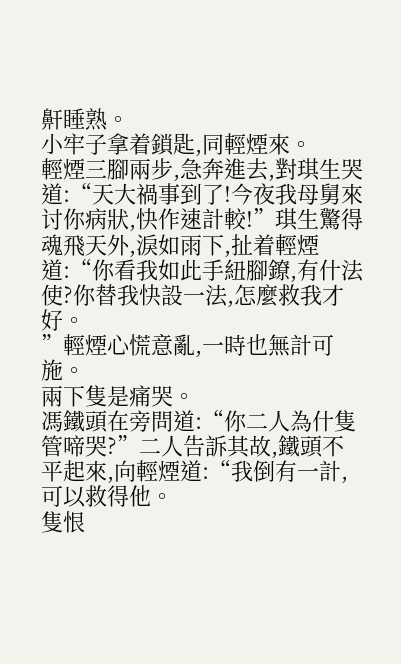鼾睡熟。
小牢子拿着鎖匙,同輕煙來。
輕煙三腳兩步,急奔進去,對琪生哭道:“天大禍事到了!今夜我母舅來讨你病狀,快作速計較!”琪生驚得魂飛天外,淚如雨下,扯着輕煙道:“你看我如此手紐腳鐐,有什法使?你替我快設一法,怎麼救我才好。
”輕煙心慌意亂,一時也無計可施。
兩下隻是痛哭。
馮鐵頭在旁問道:“你二人為什隻管啼哭?”二人告訴其故,鐵頭不平起來,向輕煙道:“我倒有一計,可以救得他。
隻恨